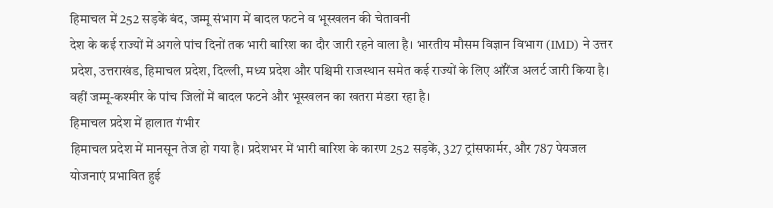हिमाचल में 252 सड़कें बंद, जम्मू संभाग में बादल फटने व भूस्खलन की चेतावनी
देश के कई राज्यों में अगले पांच दिनों तक भारी बारिश का दौर जारी रहने वाला है। भारतीय मौसम विज्ञान विभाग (IMD) ने उत्तर प्रदेश, उत्तराखंड, हिमाचल प्रदेश, दिल्ली, मध्य प्रदेश और पश्चिमी राजस्थान समेत कई राज्यों के लिए ऑरेंज अलर्ट जारी किया है। वहीं जम्मू-कश्मीर के पांच जिलों में बादल फटने और भूस्खलन का खतरा मंडरा रहा है।
हिमाचल प्रदेश में हालात गंभीर
हिमाचल प्रदेश में मानसून तेज हो गया है। प्रदेशभर में भारी बारिश के कारण 252 सड़कें, 327 ट्रांसफार्मर, और 787 पेयजल योजनाएं प्रभावित हुई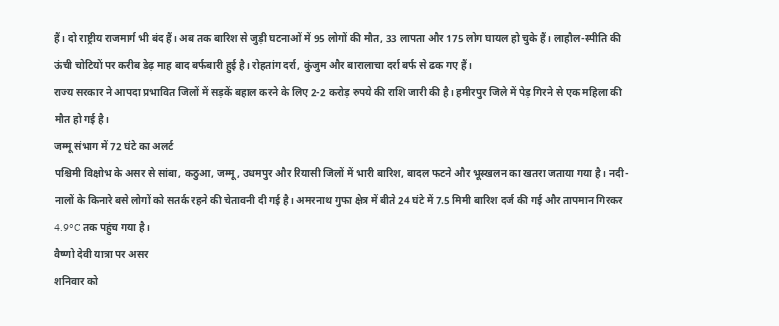हैं। दो राष्ट्रीय राजमार्ग भी बंद हैं। अब तक बारिश से जुड़ी घटनाओं में 95 लोगों की मौत, 33 लापता और 175 लोग घायल हो चुके हैं। लाहौल-स्पीति की ऊंची चोटियों पर करीब डेढ़ माह बाद बर्फबारी हुई है। रोहतांग दर्रा, कुंजुम और बारालाचा दर्रा बर्फ से ढक गए हैं।
राज्य सरकार ने आपदा प्रभावित जिलों में सड़कें बहाल करने के लिए 2-2 करोड़ रुपये की राशि जारी की है। हमीरपुर जिले में पेड़ गिरने से एक महिला की मौत हो गई है।
जम्मू संभाग में 72 घंटे का अलर्ट
पश्चिमी विक्षोभ के असर से सांबा, कठुआ, जम्मू, उधमपुर और रियासी जिलों में भारी बारिश, बादल फटने और भूस्खलन का खतरा जताया गया है। नदी-नालों के किनारे बसे लोगों को सतर्क रहने की चेतावनी दी गई है। अमरनाथ गुफा क्षेत्र में बीते 24 घंटे में 7.5 मिमी बारिश दर्ज की गई और तापमान गिरकर 4.9°C तक पहुंच गया है।
वैष्णो देवी यात्रा पर असर
शनिवार को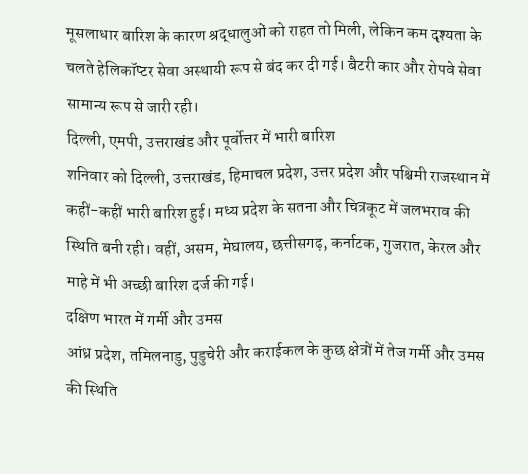मूसलाधार बारिश के कारण श्रद्धालुओं को राहत तो मिली, लेकिन कम दृश्यता के चलते हेलिकॉप्टर सेवा अस्थायी रूप से बंद कर दी गई। बैटरी कार और रोपवे सेवा सामान्य रूप से जारी रही।
दिल्ली, एमपी, उत्तराखंड और पूर्वोत्तर में भारी बारिश
शनिवार को दिल्ली, उत्तराखंड, हिमाचल प्रदेश, उत्तर प्रदेश और पश्चिमी राजस्थान में कहीं-कहीं भारी बारिश हुई। मध्य प्रदेश के सतना और चित्रकूट में जलभराव की स्थिति बनी रही। वहीं, असम, मेघालय, छत्तीसगढ़, कर्नाटक, गुजरात, केरल और माहे में भी अच्छी बारिश दर्ज की गई।
दक्षिण भारत में गर्मी और उमस
आंध्र प्रदेश, तमिलनाडु, पुडुचेरी और कराईकल के कुछ क्षेत्रों में तेज गर्मी और उमस की स्थिति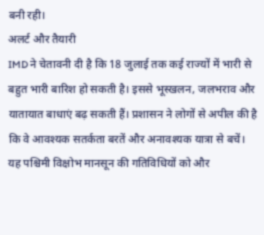बनी रही।
अलर्ट और तैयारी
IMD ने चेतावनी दी है कि 18 जुलाई तक कई राज्यों में भारी से बहुत भारी बारिश हो सकती है। इससे भूस्खलन, जलभराव और यातायात बाधाएं बढ़ सकती हैं। प्रशासन ने लोगों से अपील की है कि वे आवश्यक सतर्कता बरतें और अनावश्यक यात्रा से बचें।
यह पश्चिमी विक्षोभ मानसून की गतिविधियों को और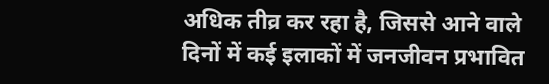अधिक तीव्र कर रहा है, जिससे आने वाले दिनों में कई इलाकों में जनजीवन प्रभावित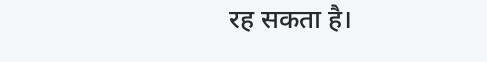रह सकता है।